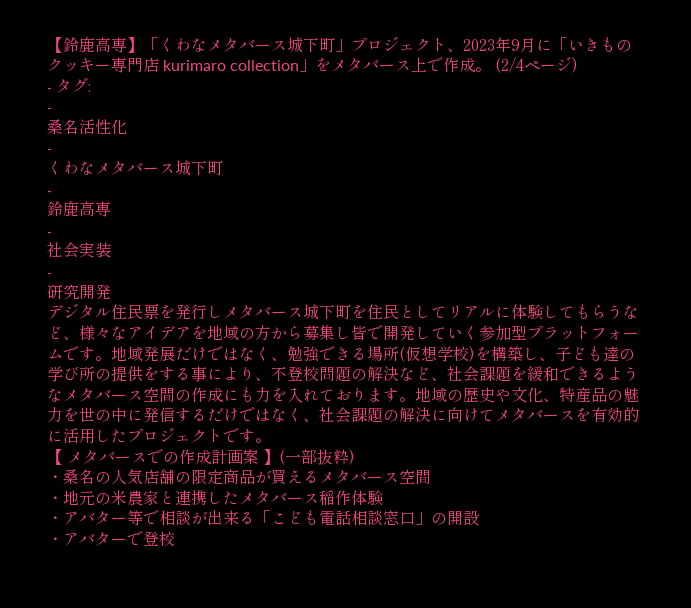【鈴鹿高専】「くわなメタバース城下町」プロジェクト、2023年9月に「いきものクッキー専門店 kurimaro collection」をメタバース上で作成。 (2/4ページ)
- タグ:
-
桑名活性化
-
くわなメタバース城下町
-
鈴鹿高専
-
社会実装
-
研究開発
デジタル住民票を発行しメタバース城下町を住民としてリアルに体験してもらうなど、様々なアイデアを地域の方から募集し皆で開発していく参加型プラットフォームです。地域発展だけではなく、勉強できる場所(仮想学校)を構築し、子ども達の学び所の提供をする事により、不登校問題の解決など、社会課題を緩和できるようなメタバース空間の作成にも力を入れております。地域の歴史や文化、特産品の魅力を世の中に発信するだけではなく、社会課題の解決に向けてメタバースを有効的に活用したプロジェクトです。
【 メタバースでの作成計画案 】(一部抜粋)
・桑名の人気店舗の限定商品が買えるメタバース空間
・地元の米農家と連携したメタバース稲作体験
・アバター等で相談が出来る「こども電話相談窓口」の開設
・アバターで登校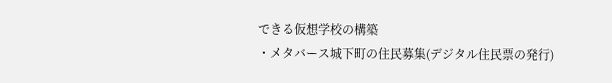できる仮想学校の構築
・メタバース城下町の住民募集(デジタル住民票の発行)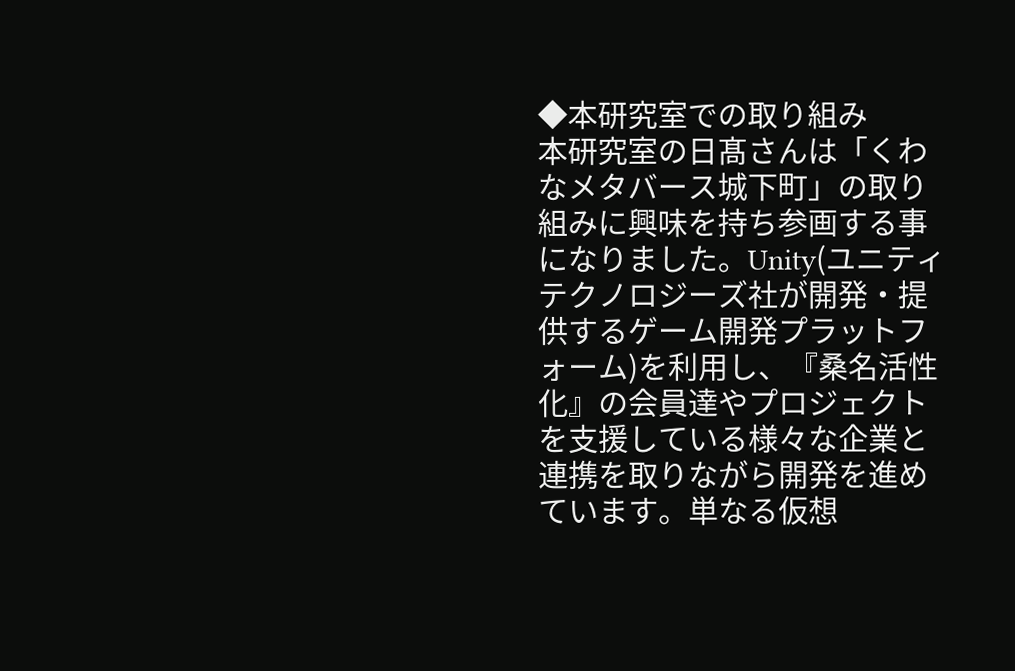◆本研究室での取り組み
本研究室の日髙さんは「くわなメタバース城下町」の取り組みに興味を持ち参画する事になりました。Unity(ユニティテクノロジーズ社が開発・提供するゲーム開発プラットフォーム)を利用し、『桑名活性化』の会員達やプロジェクトを支援している様々な企業と連携を取りながら開発を進めています。単なる仮想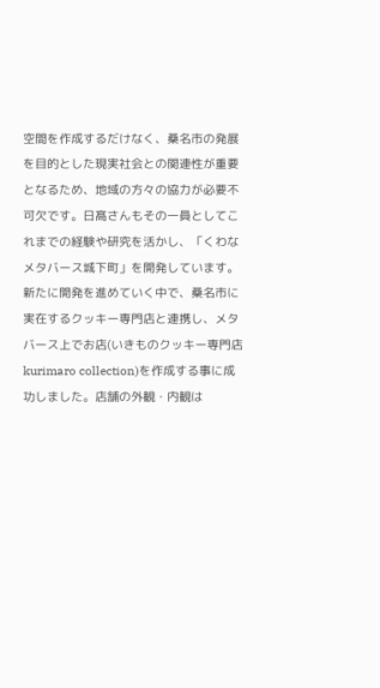空間を作成するだけなく、桑名市の発展を目的とした現実社会との関連性が重要となるため、地域の方々の協力が必要不可欠です。日髙さんもその一員としてこれまでの経験や研究を活かし、「くわなメタバース城下町」を開発しています。
新たに開発を進めていく中で、桑名市に実在するクッキー専門店と連携し、メタバース上でお店(いきものクッキー専門店 kurimaro collection)を作成する事に成功しました。店舗の外観・内観は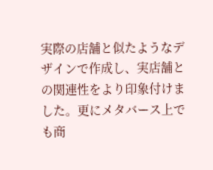実際の店舗と似たようなデザインで作成し、実店舗との関連性をより印象付けました。更にメタバース上でも商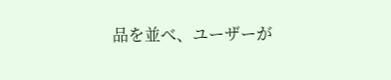品を並べ、ユーザーが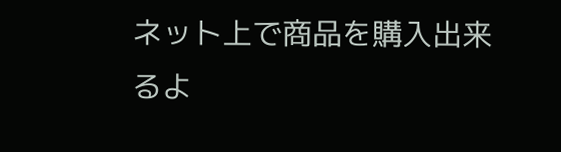ネット上で商品を購入出来るよ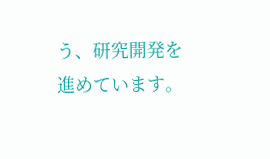う、研究開発を進めています。